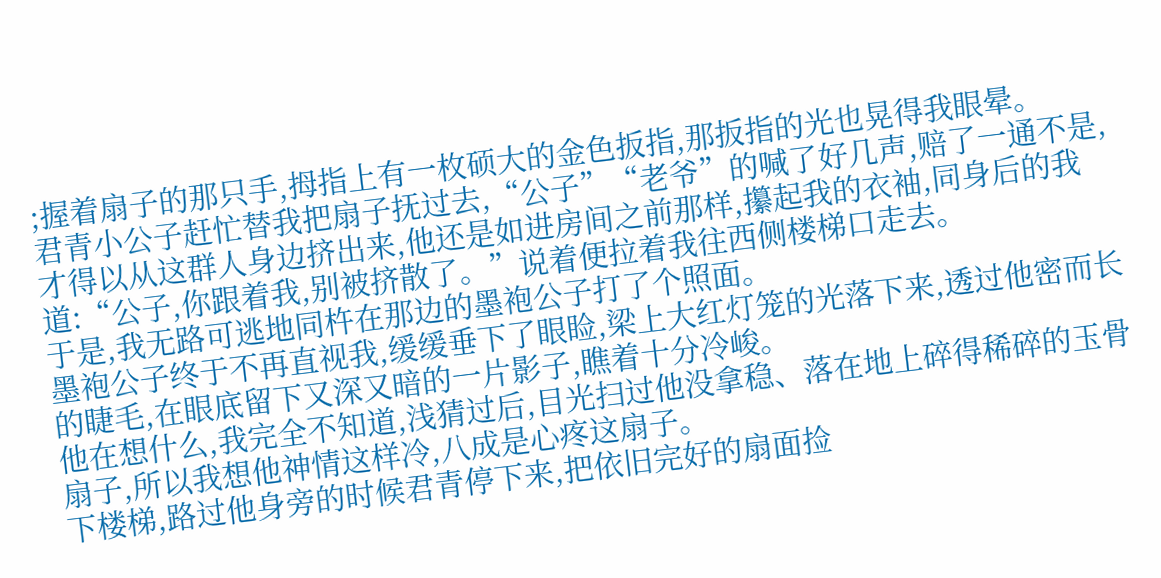;握着扇子的那只手,拇指上有一枚硕大的金色扳指,那扳指的光也晃得我眼晕。
君青小公子赶忙替我把扇子抚过去,“公子”“老爷”的喊了好几声,赔了一通不是,才得以从这群人身边挤出来,他还是如进房间之前那样,攥起我的衣袖,同身后的我道:“公子,你跟着我,别被挤散了。”说着便拉着我往西侧楼梯口走去。
于是,我无路可逃地同杵在那边的墨袍公子打了个照面。
墨袍公子终于不再直视我,缓缓垂下了眼睑,梁上大红灯笼的光落下来,透过他密而长的睫毛,在眼底留下又深又暗的一片影子,瞧着十分冷峻。
他在想什么,我完全不知道,浅猜过后,目光扫过他没拿稳、落在地上碎得稀碎的玉骨扇子,所以我想他神情这样冷,八成是心疼这扇子。
下楼梯,路过他身旁的时候君青停下来,把依旧完好的扇面捡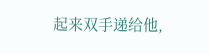起来双手递给他,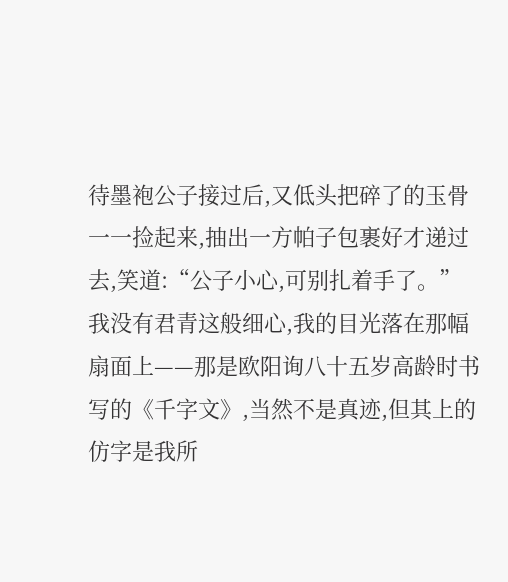待墨袍公子接过后,又低头把碎了的玉骨一一捡起来,抽出一方帕子包裹好才递过去,笑道:“公子小心,可别扎着手了。”
我没有君青这般细心,我的目光落在那幅扇面上——那是欧阳询八十五岁高龄时书写的《千字文》,当然不是真迹,但其上的仿字是我所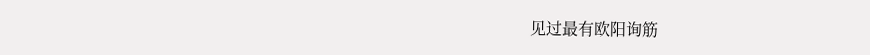见过最有欧阳询筋